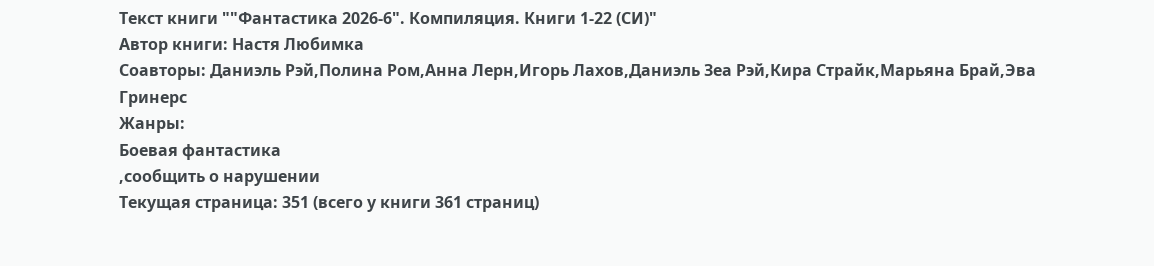Текст книги ""Фантастика 2026-6". Компиляция. Книги 1-22 (СИ)"
Автор книги: Настя Любимка
Соавторы: Даниэль Рэй,Полина Ром,Анна Лерн,Игорь Лахов,Даниэль Зеа Рэй,Кира Страйк,Марьяна Брай,Эва Гринерс
Жанры:
Боевая фантастика
,сообщить о нарушении
Текущая страница: 351 (всего у книги 361 страниц)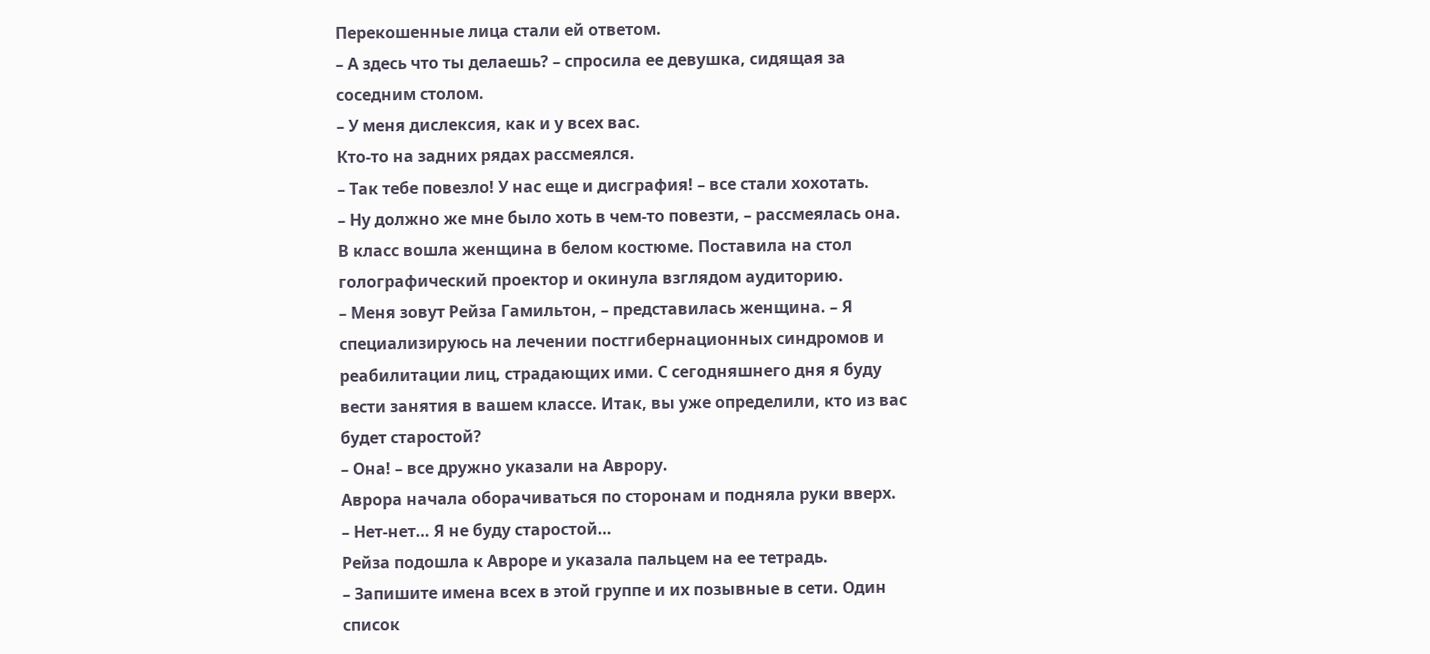Перекошенные лица стали ей ответом.
– А здесь что ты делаешь? – спросила ее девушка, сидящая за соседним столом.
– У меня дислексия, как и у всех вас.
Кто-то на задних рядах рассмеялся.
– Так тебе повезло! У нас еще и дисграфия! – все стали хохотать.
– Ну должно же мне было хоть в чем-то повезти, – рассмеялась она.
В класс вошла женщина в белом костюме. Поставила на стол голографический проектор и окинула взглядом аудиторию.
– Меня зовут Рейза Гамильтон, – представилась женщина. – Я специализируюсь на лечении постгибернационных синдромов и реабилитации лиц, страдающих ими. С сегодняшнего дня я буду вести занятия в вашем классе. Итак, вы уже определили, кто из вас будет старостой?
– Она! – все дружно указали на Аврору.
Аврора начала оборачиваться по сторонам и подняла руки вверх.
– Нет-нет… Я не буду старостой…
Рейза подошла к Авроре и указала пальцем на ее тетрадь.
– Запишите имена всех в этой группе и их позывные в сети. Один список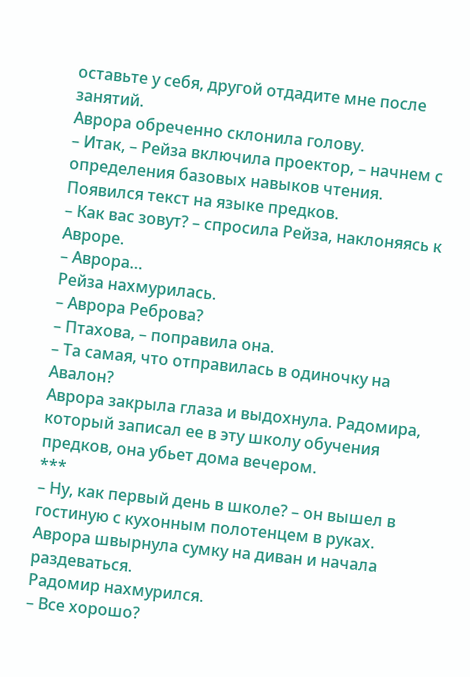оставьте у себя, другой отдадите мне после занятий.
Аврора обреченно склонила голову.
– Итак, – Рейза включила проектор, – начнем с определения базовых навыков чтения.
Появился текст на языке предков.
– Как вас зовут? – спросила Рейза, наклоняясь к Авроре.
– Аврора…
Рейза нахмурилась.
– Аврора Реброва?
– Птахова, – поправила она.
– Та самая, что отправилась в одиночку на Авалон?
Аврора закрыла глаза и выдохнула. Радомира, который записал ее в эту школу обучения предков, она убьет дома вечером.
***
– Ну, как первый день в школе? – он вышел в гостиную с кухонным полотенцем в руках.
Аврора швырнула сумку на диван и начала раздеваться.
Радомир нахмурился.
– Все хорошо?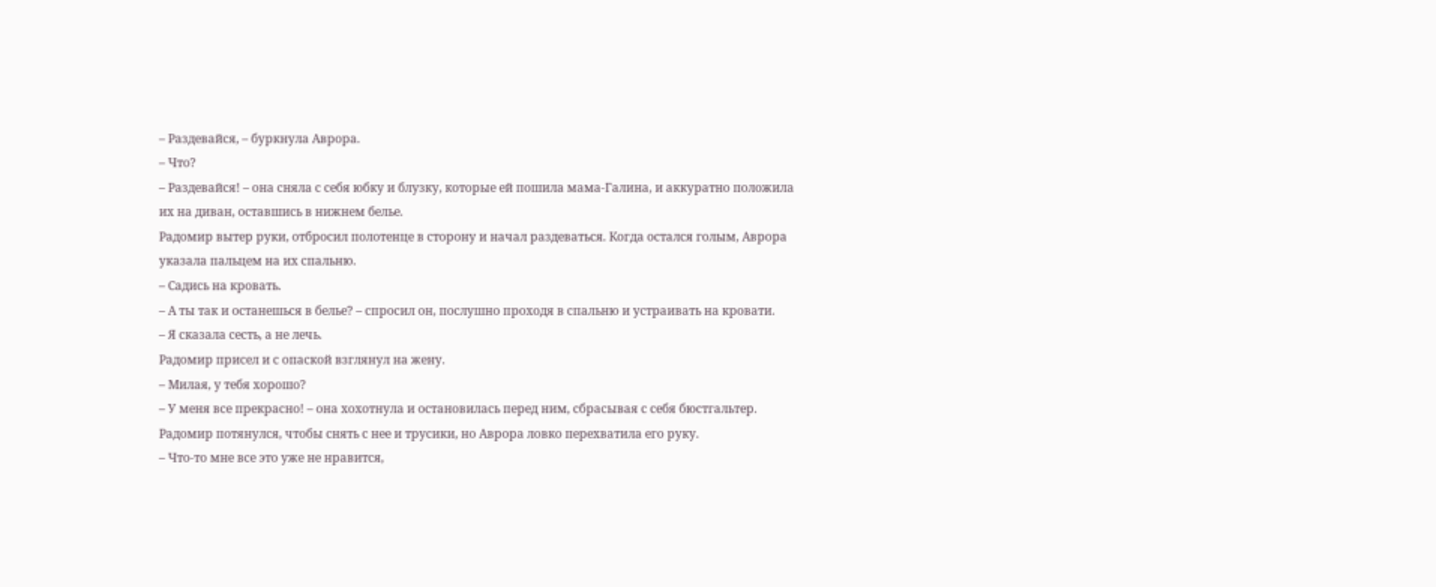– Раздевайся, – буркнула Аврора.
– Что?
– Раздевайся! – она сняла с себя юбку и блузку, которые ей пошила мама-Галина, и аккуратно положила их на диван, оставшись в нижнем белье.
Радомир вытер руки, отбросил полотенце в сторону и начал раздеваться. Когда остался голым, Аврора указала пальцем на их спальню.
– Садись на кровать.
– А ты так и останешься в белье? – спросил он, послушно проходя в спальню и устраивать на кровати.
– Я сказала сесть, а не лечь.
Радомир присел и с опаской взглянул на жену.
– Милая, у тебя хорошо?
– У меня все прекрасно! – она хохотнула и остановилась перед ним, сбрасывая с себя бюстгальтер.
Радомир потянулся, чтобы снять с нее и трусики, но Аврора ловко перехватила его руку.
– Что-то мне все это уже не нравится,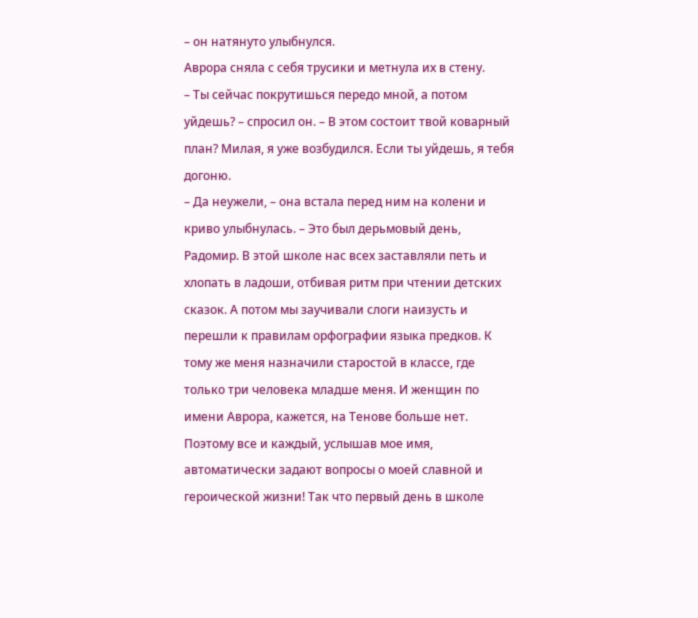– он натянуто улыбнулся.
Аврора сняла с себя трусики и метнула их в стену.
– Ты сейчас покрутишься передо мной, а потом уйдешь? – спросил он. – В этом состоит твой коварный план? Милая, я уже возбудился. Если ты уйдешь, я тебя догоню.
– Да неужели, – она встала перед ним на колени и криво улыбнулась. – Это был дерьмовый день, Радомир. В этой школе нас всех заставляли петь и хлопать в ладоши, отбивая ритм при чтении детских сказок. А потом мы заучивали слоги наизусть и перешли к правилам орфографии языка предков. К тому же меня назначили старостой в классе, где только три человека младше меня. И женщин по имени Аврора, кажется, на Тенове больше нет. Поэтому все и каждый, услышав мое имя, автоматически задают вопросы о моей славной и героической жизни! Так что первый день в школе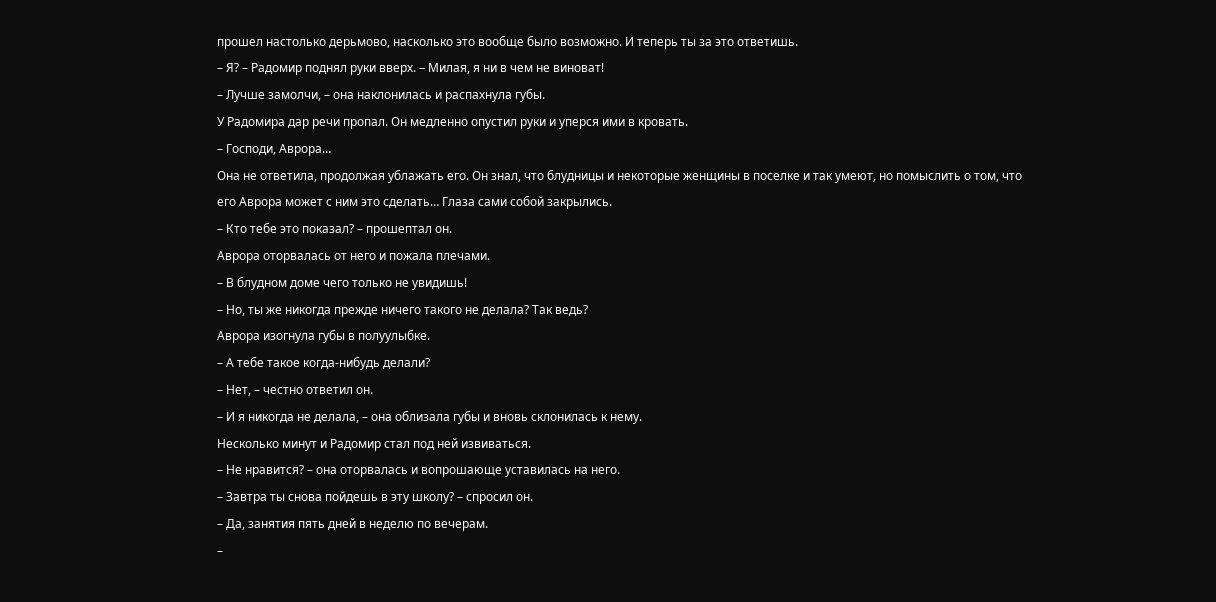прошел настолько дерьмово, насколько это вообще было возможно. И теперь ты за это ответишь.
– Я? – Радомир поднял руки вверх. – Милая, я ни в чем не виноват!
– Лучше замолчи, – она наклонилась и распахнула губы.
У Радомира дар речи пропал. Он медленно опустил руки и уперся ими в кровать.
– Господи, Аврора…
Она не ответила, продолжая ублажать его. Он знал, что блудницы и некоторые женщины в поселке и так умеют, но помыслить о том, что его Аврора может с ним это сделать… Глаза сами собой закрылись.
– Кто тебе это показал? – прошептал он.
Аврора оторвалась от него и пожала плечами.
– В блудном доме чего только не увидишь!
– Но, ты же никогда прежде ничего такого не делала? Так ведь?
Аврора изогнула губы в полуулыбке.
– А тебе такое когда-нибудь делали?
– Нет, – честно ответил он.
– И я никогда не делала, – она облизала губы и вновь склонилась к нему.
Несколько минут и Радомир стал под ней извиваться.
– Не нравится? – она оторвалась и вопрошающе уставилась на него.
– Завтра ты снова пойдешь в эту школу? – спросил он.
– Да, занятия пять дней в неделю по вечерам.
–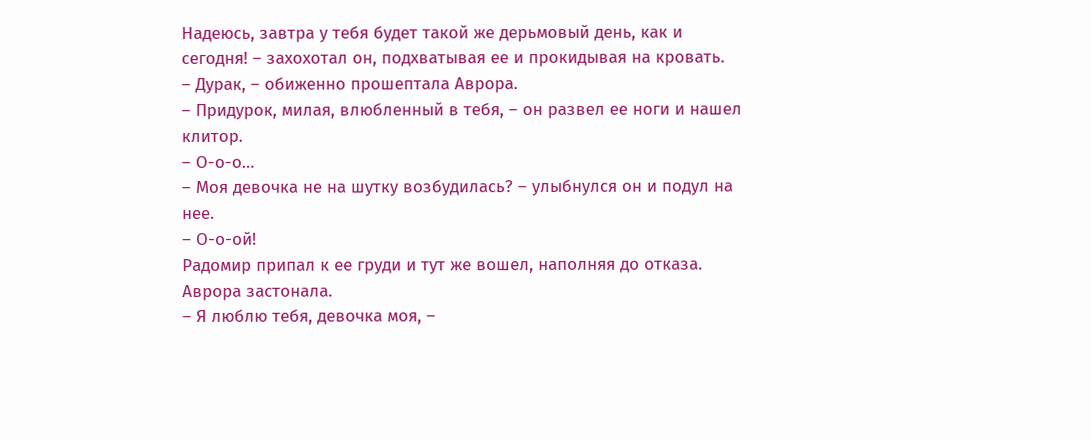Надеюсь, завтра у тебя будет такой же дерьмовый день, как и сегодня! – захохотал он, подхватывая ее и прокидывая на кровать.
– Дурак, – обиженно прошептала Аврора.
– Придурок, милая, влюбленный в тебя, – он развел ее ноги и нашел клитор.
– О-о-о…
– Моя девочка не на шутку возбудилась? – улыбнулся он и подул на нее.
– О-о-ой!
Радомир припал к ее груди и тут же вошел, наполняя до отказа. Аврора застонала.
– Я люблю тебя, девочка моя, –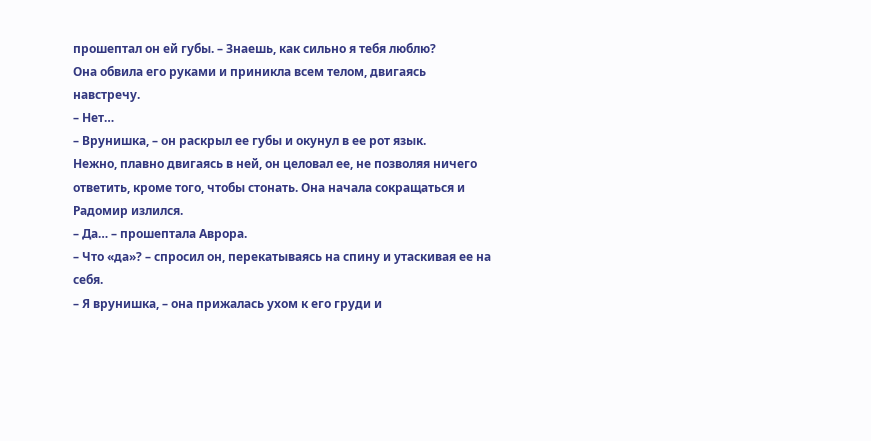прошептал он ей губы. – Знаешь, как сильно я тебя люблю?
Она обвила его руками и приникла всем телом, двигаясь навстречу.
– Нет…
– Врунишка, – он раскрыл ее губы и окунул в ее рот язык.
Нежно, плавно двигаясь в ней, он целовал ее, не позволяя ничего ответить, кроме того, чтобы стонать. Она начала сокращаться и Радомир излился.
– Да… – прошептала Аврора.
– Что «да»? – спросил он, перекатываясь на спину и утаскивая ее на себя.
– Я врунишка, – она прижалась ухом к его груди и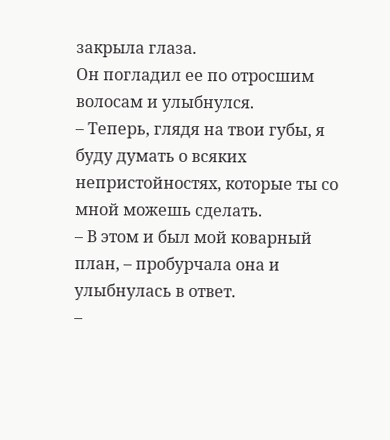закрыла глаза.
Он погладил ее по отросшим волосам и улыбнулся.
– Теперь, глядя на твои губы, я буду думать о всяких непристойностях, которые ты со мной можешь сделать.
– В этом и был мой коварный план, – пробурчала она и улыбнулась в ответ.
–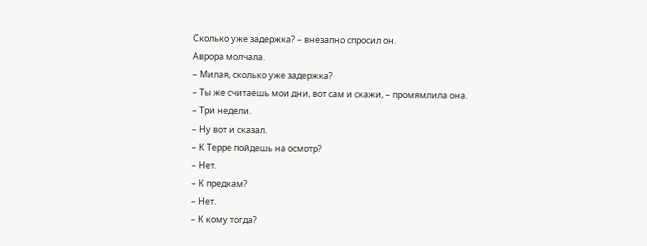Сколько уже задержка? – внезапно спросил он.
Аврора молчала.
– Милая, сколько уже задержка?
– Ты же считаешь мои дни, вот сам и скажи, – промямлила она.
– Три недели.
– Ну вот и сказал.
– К Терре пойдешь на осмотр?
– Нет.
– К предкам?
– Нет.
– К кому тогда?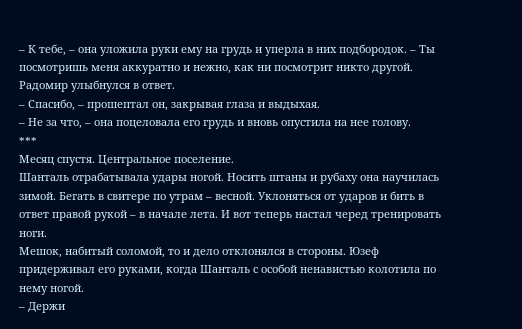– К тебе, – она уложила руки ему на грудь и уперла в них подбородок. – Ты посмотришь меня аккуратно и нежно, как ни посмотрит никто другой.
Радомир улыбнулся в ответ.
– Спасибо, – прошептал он, закрывая глаза и выдыхая.
– Не за что, – она поцеловала его грудь и вновь опустила на нее голову.
***
Месяц спустя. Центральное поселение.
Шанталь отрабатывала удары ногой. Носить штаны и рубаху она научилась зимой. Бегать в свитере по утрам – весной. Уклоняться от ударов и бить в ответ правой рукой – в начале лета. И вот теперь настал черед тренировать ноги.
Мешок, набитый соломой, то и дело отклонялся в стороны. Юзеф придерживал его руками, когда Шанталь с особой ненавистью колотила по нему ногой.
– Держи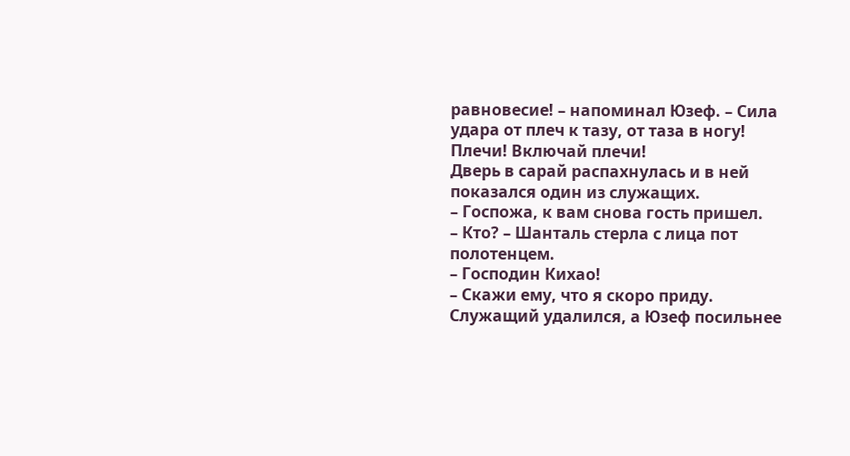равновесие! – напоминал Юзеф. – Сила удара от плеч к тазу, от таза в ногу! Плечи! Включай плечи!
Дверь в сарай распахнулась и в ней показался один из служащих.
– Госпожа, к вам снова гость пришел.
– Кто? – Шанталь стерла с лица пот полотенцем.
– Господин Кихао!
– Скажи ему, что я скоро приду.
Служащий удалился, а Юзеф посильнее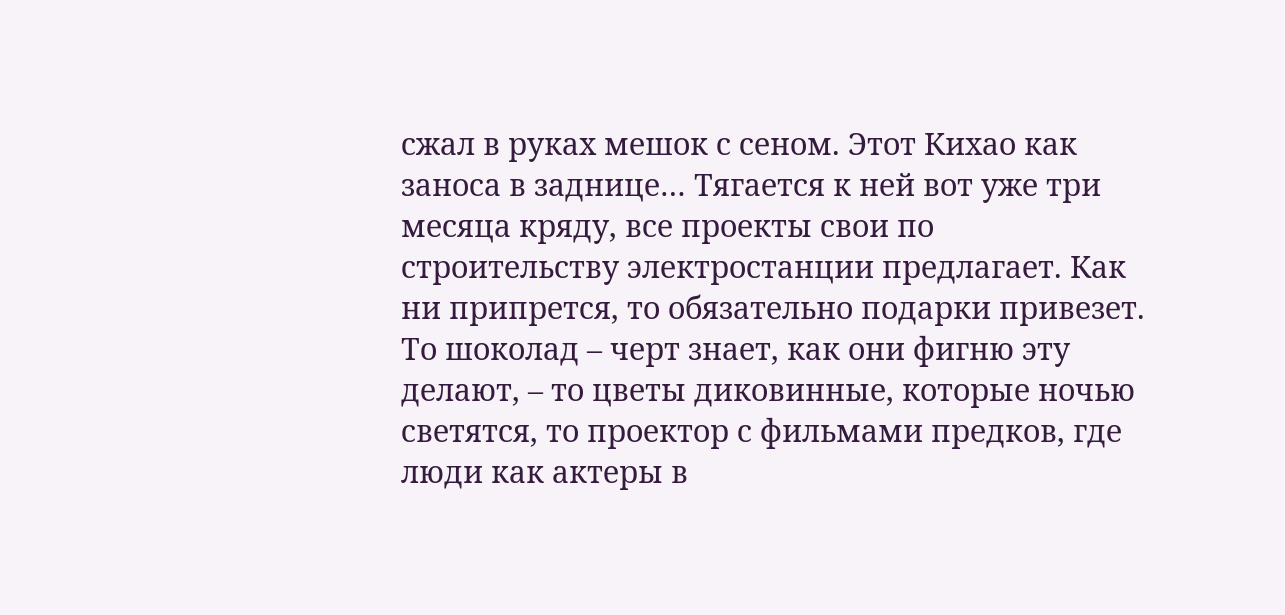сжал в руках мешок с сеном. Этот Кихао как заноса в заднице… Тягается к ней вот уже три месяца кряду, все проекты свои по строительству электростанции предлагает. Как ни припрется, то обязательно подарки привезет. То шоколад – черт знает, как они фигню эту делают, – то цветы диковинные, которые ночью светятся, то проектор с фильмами предков, где люди как актеры в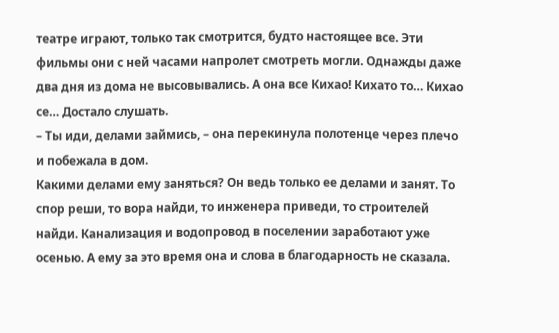театре играют, только так смотрится, будто настоящее все. Эти фильмы они с ней часами напролет смотреть могли. Однажды даже два дня из дома не высовывались. А она все Кихао! Кихато то… Кихао се… Достало слушать.
– Ты иди, делами займись, – она перекинула полотенце через плечо и побежала в дом.
Какими делами ему заняться? Он ведь только ее делами и занят. То спор реши, то вора найди, то инженера приведи, то строителей найди. Канализация и водопровод в поселении заработают уже осенью. А ему за это время она и слова в благодарность не сказала.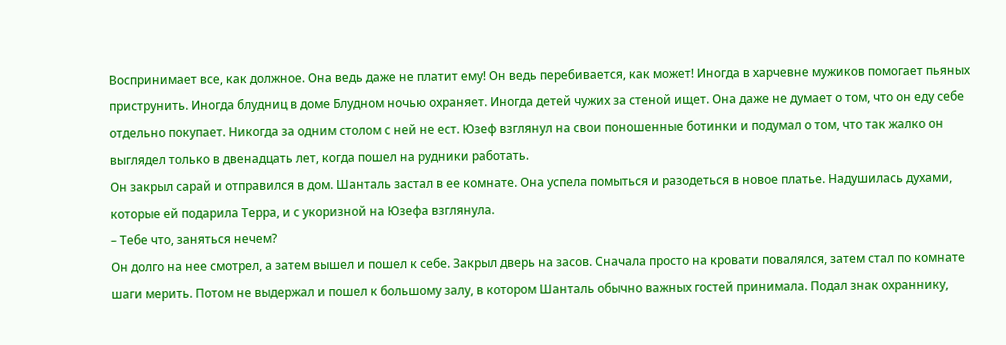Воспринимает все, как должное. Она ведь даже не платит ему! Он ведь перебивается, как может! Иногда в харчевне мужиков помогает пьяных приструнить. Иногда блудниц в доме Блудном ночью охраняет. Иногда детей чужих за стеной ищет. Она даже не думает о том, что он еду себе отдельно покупает. Никогда за одним столом с ней не ест. Юзеф взглянул на свои поношенные ботинки и подумал о том, что так жалко он выглядел только в двенадцать лет, когда пошел на рудники работать.
Он закрыл сарай и отправился в дом. Шанталь застал в ее комнате. Она успела помыться и разодеться в новое платье. Надушилась духами, которые ей подарила Терра, и с укоризной на Юзефа взглянула.
– Тебе что, заняться нечем?
Он долго на нее смотрел, а затем вышел и пошел к себе. Закрыл дверь на засов. Сначала просто на кровати повалялся, затем стал по комнате шаги мерить. Потом не выдержал и пошел к большому залу, в котором Шанталь обычно важных гостей принимала. Подал знак охраннику,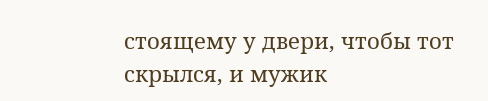стоящему у двери, чтобы тот скрылся, и мужик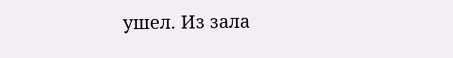ушел. Из зала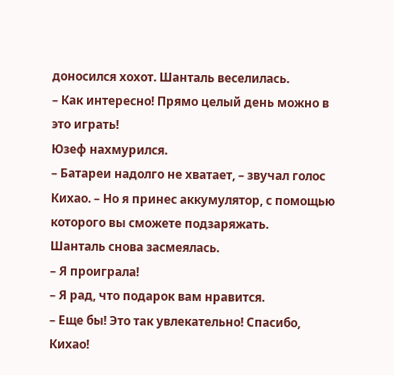доносился хохот. Шанталь веселилась.
– Как интересно! Прямо целый день можно в это играть!
Юзеф нахмурился.
– Батареи надолго не хватает, – звучал голос Кихао. – Но я принес аккумулятор, с помощью которого вы сможете подзаряжать.
Шанталь снова засмеялась.
– Я проиграла!
– Я рад, что подарок вам нравится.
– Еще бы! Это так увлекательно! Спасибо, Кихао!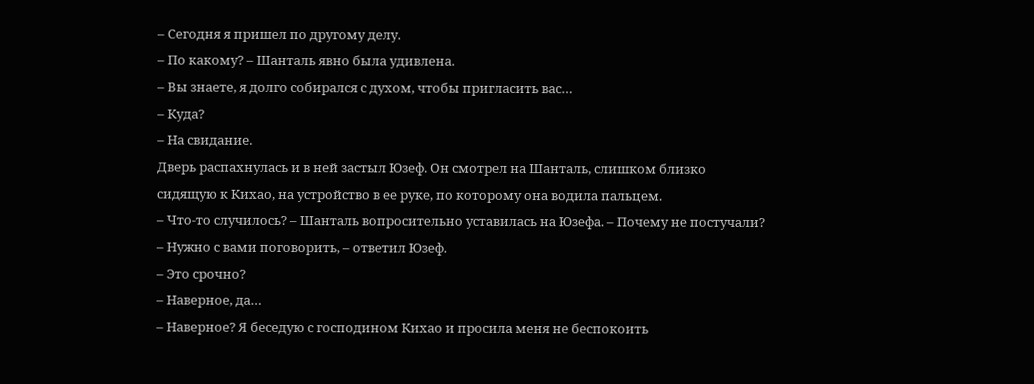– Сегодня я пришел по другому делу.
– По какому? – Шанталь явно была удивлена.
– Вы знаете, я долго собирался с духом, чтобы пригласить вас…
– Куда?
– На свидание.
Дверь распахнулась и в ней застыл Юзеф. Он смотрел на Шанталь, слишком близко сидящую к Кихао, на устройство в ее руке, по которому она водила пальцем.
– Что-то случилось? – Шанталь вопросительно уставилась на Юзефа. – Почему не постучали?
– Нужно с вами поговорить, – ответил Юзеф.
– Это срочно?
– Наверное, да…
– Наверное? Я беседую с господином Кихао и просила меня не беспокоить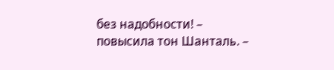без надобности! – повысила тон Шанталь. –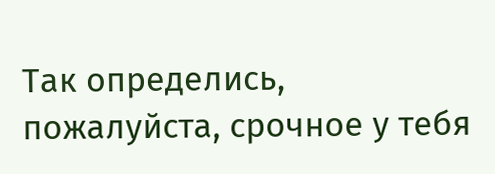Так определись, пожалуйста, срочное у тебя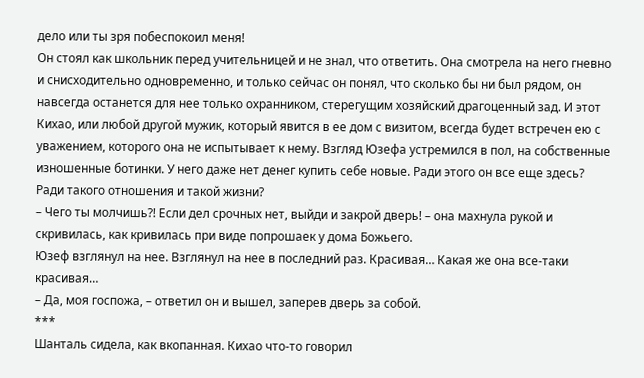дело или ты зря побеспокоил меня!
Он стоял как школьник перед учительницей и не знал, что ответить. Она смотрела на него гневно и снисходительно одновременно, и только сейчас он понял, что сколько бы ни был рядом, он навсегда останется для нее только охранником, стерегущим хозяйский драгоценный зад. И этот Кихао, или любой другой мужик, который явится в ее дом с визитом, всегда будет встречен ею с уважением, которого она не испытывает к нему. Взгляд Юзефа устремился в пол, на собственные изношенные ботинки. У него даже нет денег купить себе новые. Ради этого он все еще здесь? Ради такого отношения и такой жизни?
– Чего ты молчишь?! Если дел срочных нет, выйди и закрой дверь! – она махнула рукой и скривилась, как кривилась при виде попрошаек у дома Божьего.
Юзеф взглянул на нее. Взглянул на нее в последний раз. Красивая… Какая же она все-таки красивая…
– Да, моя госпожа, – ответил он и вышел, заперев дверь за собой.
***
Шанталь сидела, как вкопанная. Кихао что-то говорил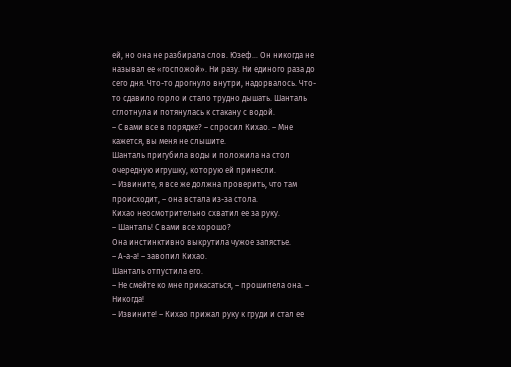ей, но она не разбирала слов. Юзеф… Он никогда не называл ее «госпожой». Ни разу. Ни единого раза до сего дня. Что-то дрогнуло внутри, надорвалось. Что-то сдавило горло и стало трудно дышать. Шанталь сглотнула и потянулась к стакану с водой.
– С вами все в порядке? – спросил Кихао. – Мне кажется, вы меня не слышите.
Шанталь пригубила воды и положила на стол очередную игрушку, которую ей принесли.
– Извините, я все же должна проверить, что там происходит, – она встала из-за стола.
Кихао неосмотрительно схватил ее за руку.
– Шанталь! С вами все хорошо?
Она инстинктивно выкрутила чужое запястье.
– А-а-а! – завопил Кихао.
Шанталь отпустила его.
– Не смейте ко мне прикасаться, – прошипела она. – Никогда!
– Извините! – Кихао прижал руку к груди и стал ее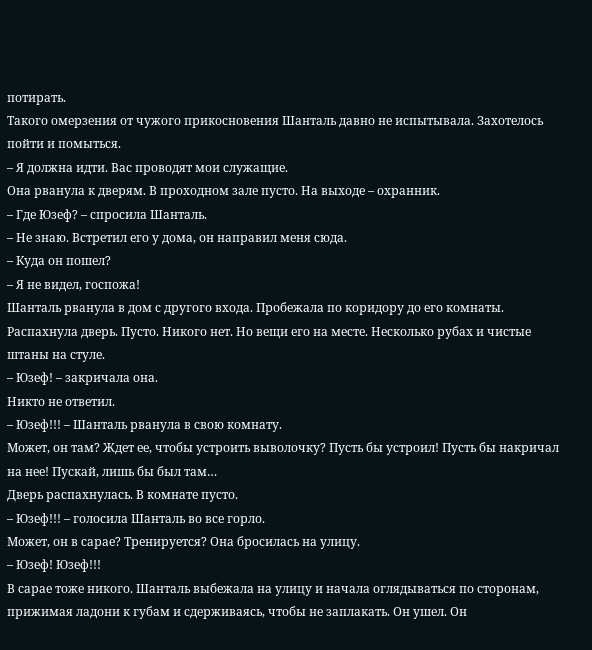потирать.
Такого омерзения от чужого прикосновения Шанталь давно не испытывала. Захотелось пойти и помыться.
– Я должна идти. Вас проводят мои служащие.
Она рванула к дверям. В проходном зале пусто. На выходе – охранник.
– Где Юзеф? – спросила Шанталь.
– Не знаю. Встретил его у дома, он направил меня сюда.
– Куда он пошел?
– Я не видел, госпожа!
Шанталь рванула в дом с другого входа. Пробежала по коридору до его комнаты. Распахнула дверь. Пусто. Никого нет. Но вещи его на месте. Несколько рубах и чистые штаны на стуле.
– Юзеф! – закричала она.
Никто не ответил.
– Юзеф!!! – Шанталь рванула в свою комнату.
Может, он там? Ждет ее, чтобы устроить выволочку? Пусть бы устроил! Пусть бы накричал на нее! Пускай, лишь бы был там…
Дверь распахнулась. В комнате пусто.
– Юзеф!!! – голосила Шанталь во все горло.
Может, он в сарае? Тренируется? Она бросилась на улицу.
– Юзеф! Юзеф!!!
В сарае тоже никого. Шанталь выбежала на улицу и начала оглядываться по сторонам, прижимая ладони к губам и сдерживаясь, чтобы не заплакать. Он ушел. Он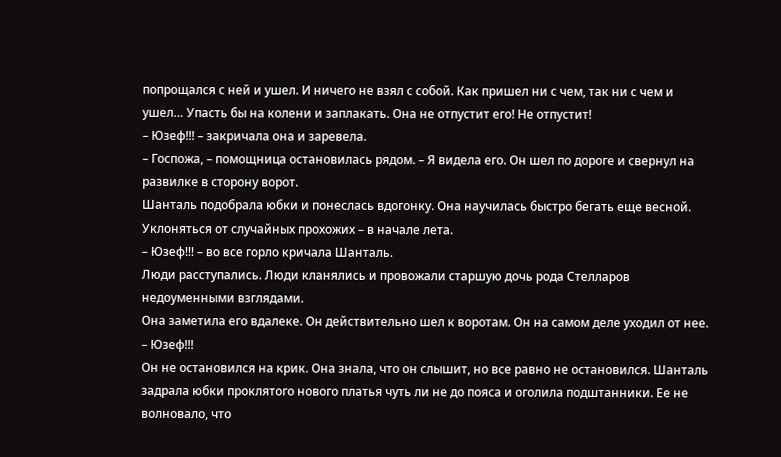попрощался с ней и ушел. И ничего не взял с собой. Как пришел ни с чем, так ни с чем и ушел… Упасть бы на колени и заплакать. Она не отпустит его! Не отпустит!
– Юзеф!!! – закричала она и заревела.
– Госпожа, – помощница остановилась рядом. – Я видела его. Он шел по дороге и свернул на развилке в сторону ворот.
Шанталь подобрала юбки и понеслась вдогонку. Она научилась быстро бегать еще весной. Уклоняться от случайных прохожих – в начале лета.
– Юзеф!!! – во все горло кричала Шанталь.
Люди расступались. Люди кланялись и провожали старшую дочь рода Стелларов недоуменными взглядами.
Она заметила его вдалеке. Он действительно шел к воротам. Он на самом деле уходил от нее.
– Юзеф!!!
Он не остановился на крик. Она знала, что он слышит, но все равно не остановился. Шанталь задрала юбки проклятого нового платья чуть ли не до пояса и оголила подштанники. Ее не волновало, что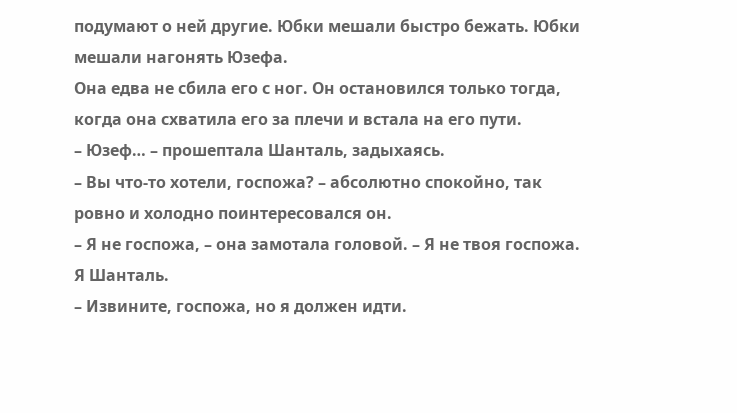подумают о ней другие. Юбки мешали быстро бежать. Юбки мешали нагонять Юзефа.
Она едва не сбила его с ног. Он остановился только тогда, когда она схватила его за плечи и встала на его пути.
– Юзеф… – прошептала Шанталь, задыхаясь.
– Вы что-то хотели, госпожа? – абсолютно спокойно, так ровно и холодно поинтересовался он.
– Я не госпожа, – она замотала головой. – Я не твоя госпожа. Я Шанталь.
– Извините, госпожа, но я должен идти.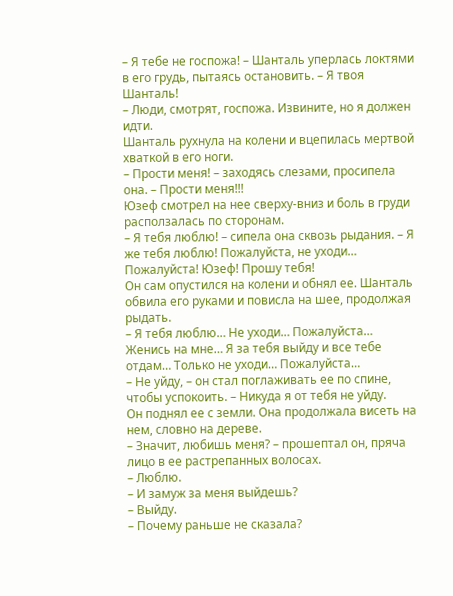– Я тебе не госпожа! – Шанталь уперлась локтями в его грудь, пытаясь остановить. – Я твоя Шанталь!
– Люди, смотрят, госпожа. Извините, но я должен идти.
Шанталь рухнула на колени и вцепилась мертвой хваткой в его ноги.
– Прости меня! – заходясь слезами, просипела она. – Прости меня!!!
Юзеф смотрел на нее сверху-вниз и боль в груди расползалась по сторонам.
– Я тебя люблю! – сипела она сквозь рыдания. – Я же тебя люблю! Пожалуйста, не уходи… Пожалуйста! Юзеф! Прошу тебя!
Он сам опустился на колени и обнял ее. Шанталь обвила его руками и повисла на шее, продолжая рыдать.
– Я тебя люблю… Не уходи… Пожалуйста… Женись на мне… Я за тебя выйду и все тебе отдам… Только не уходи… Пожалуйста…
– Не уйду, – он стал поглаживать ее по спине, чтобы успокоить. – Никуда я от тебя не уйду.
Он поднял ее с земли. Она продолжала висеть на нем, словно на дереве.
– Значит, любишь меня? – прошептал он, пряча лицо в ее растрепанных волосах.
– Люблю.
– И замуж за меня выйдешь?
– Выйду.
– Почему раньше не сказала?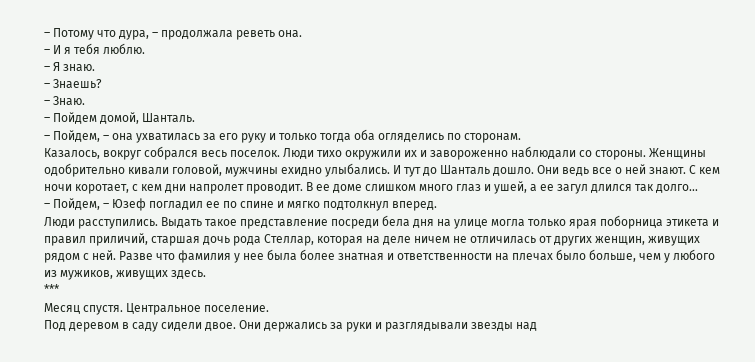– Потому что дура, – продолжала реветь она.
– И я тебя люблю.
– Я знаю.
– Знаешь?
– Знаю.
– Пойдем домой, Шанталь.
– Пойдем, – она ухватилась за его руку и только тогда оба огляделись по сторонам.
Казалось, вокруг собрался весь поселок. Люди тихо окружили их и завороженно наблюдали со стороны. Женщины одобрительно кивали головой, мужчины ехидно улыбались. И тут до Шанталь дошло. Они ведь все о ней знают. С кем ночи коротает, с кем дни напролет проводит. В ее доме слишком много глаз и ушей, а ее загул длился так долго…
– Пойдем, – Юзеф погладил ее по спине и мягко подтолкнул вперед.
Люди расступились. Выдать такое представление посреди бела дня на улице могла только ярая поборница этикета и правил приличий, старшая дочь рода Стеллар, которая на деле ничем не отличилась от других женщин, живущих рядом с ней. Разве что фамилия у нее была более знатная и ответственности на плечах было больше, чем у любого из мужиков, живущих здесь.
***
Месяц спустя. Центральное поселение.
Под деревом в саду сидели двое. Они держались за руки и разглядывали звезды над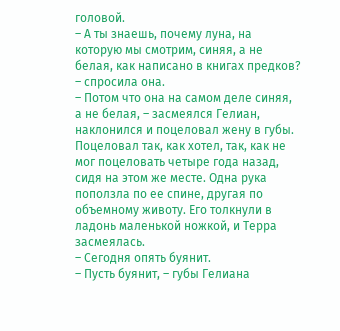головой.
– А ты знаешь, почему луна, на которую мы смотрим, синяя, а не белая, как написано в книгах предков? – спросила она.
– Потом что она на самом деле синяя, а не белая, – засмеялся Гелиан, наклонился и поцеловал жену в губы.
Поцеловал так, как хотел, так, как не мог поцеловать четыре года назад, сидя на этом же месте. Одна рука поползла по ее спине, другая по объемному животу. Его толкнули в ладонь маленькой ножкой, и Терра засмеялась.
– Сегодня опять буянит.
– Пусть буянит, – губы Гелиана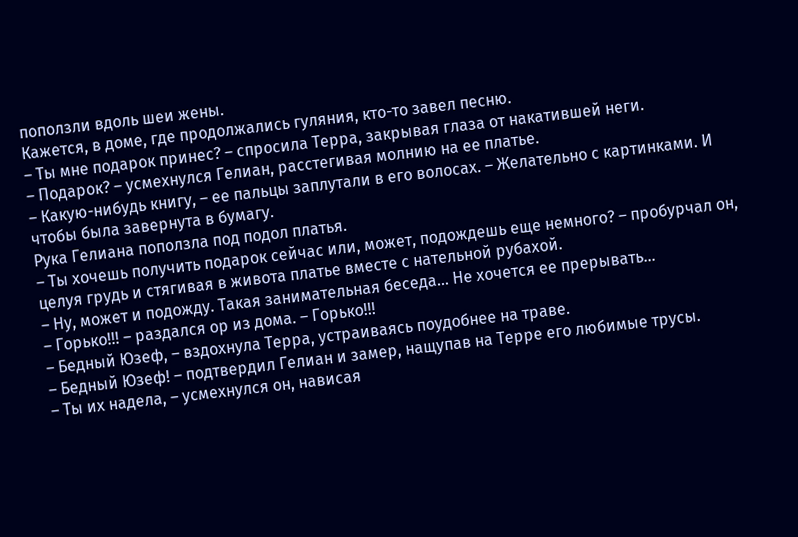поползли вдоль шеи жены.
Кажется, в доме, где продолжались гуляния, кто-то завел песню.
– Ты мне подарок принес? – спросила Терра, закрывая глаза от накатившей неги.
– Подарок? – усмехнулся Гелиан, расстегивая молнию на ее платье.
– Какую-нибудь книгу, – ее пальцы заплутали в его волосах. – Желательно с картинками. И чтобы была завернута в бумагу.
Рука Гелиана поползла под подол платья.
– Ты хочешь получить подарок сейчас или, может, подождешь еще немного? – пробурчал он, целуя грудь и стягивая в живота платье вместе с нательной рубахой.
– Ну, может и подожду. Такая занимательная беседа… Не хочется ее прерывать…
– Горько!!! – раздался ор из дома. – Горько!!!
– Бедный Юзеф, – вздохнула Терра, устраиваясь поудобнее на траве.
– Бедный Юзеф! – подтвердил Гелиан и замер, нащупав на Терре его любимые трусы.
– Ты их надела, – усмехнулся он, нависая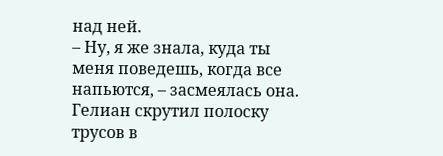над ней.
– Ну, я же знала, куда ты меня поведешь, когда все напьются, – засмеялась она.
Гелиан скрутил полоску трусов в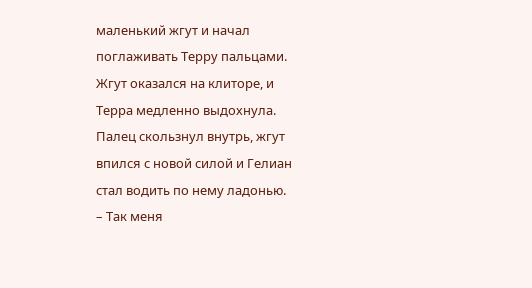маленький жгут и начал поглаживать Терру пальцами. Жгут оказался на клиторе, и Терра медленно выдохнула. Палец скользнул внутрь, жгут впился с новой силой и Гелиан стал водить по нему ладонью.
– Так меня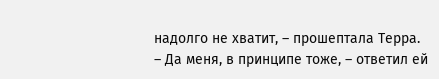надолго не хватит, – прошептала Терра.
– Да меня, в принципе тоже, – ответил ей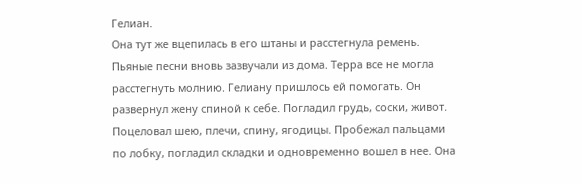Гелиан.
Она тут же вцепилась в его штаны и расстегнула ремень. Пьяные песни вновь зазвучали из дома. Терра все не могла расстегнуть молнию. Гелиану пришлось ей помогать. Он развернул жену спиной к себе. Погладил грудь, соски, живот. Поцеловал шею, плечи, спину, ягодицы. Пробежал пальцами по лобку, погладил складки и одновременно вошел в нее. Она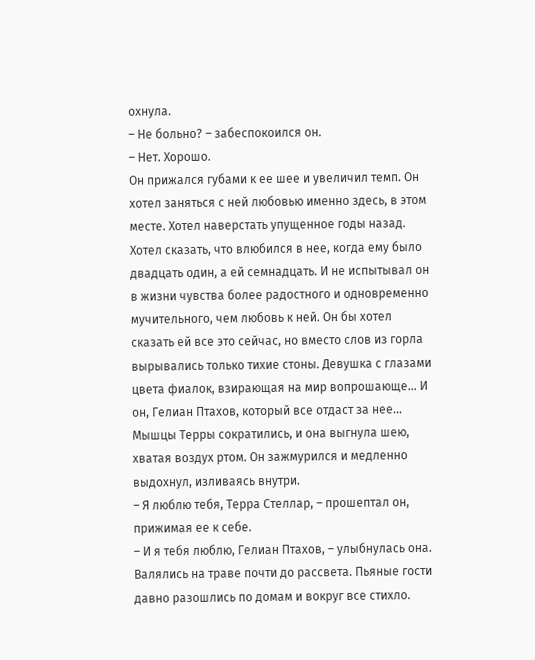охнула.
– Не больно? – забеспокоился он.
– Нет. Хорошо.
Он прижался губами к ее шее и увеличил темп. Он хотел заняться с ней любовью именно здесь, в этом месте. Хотел наверстать упущенное годы назад. Хотел сказать, что влюбился в нее, когда ему было двадцать один, а ей семнадцать. И не испытывал он в жизни чувства более радостного и одновременно мучительного, чем любовь к ней. Он бы хотел сказать ей все это сейчас, но вместо слов из горла вырывались только тихие стоны. Девушка с глазами цвета фиалок, взирающая на мир вопрошающе… И он, Гелиан Птахов, который все отдаст за нее… Мышцы Терры сократились, и она выгнула шею, хватая воздух ртом. Он зажмурился и медленно выдохнул, изливаясь внутри.
– Я люблю тебя, Терра Стеллар, – прошептал он, прижимая ее к себе.
– И я тебя люблю, Гелиан Птахов, – улыбнулась она.
Валялись на траве почти до рассвета. Пьяные гости давно разошлись по домам и вокруг все стихло.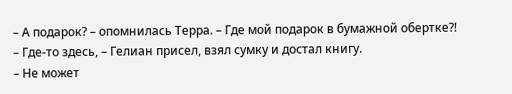– А подарок? – опомнилась Терра. – Где мой подарок в бумажной обертке?!
– Где-то здесь, – Гелиан присел, взял сумку и достал книгу.
– Не может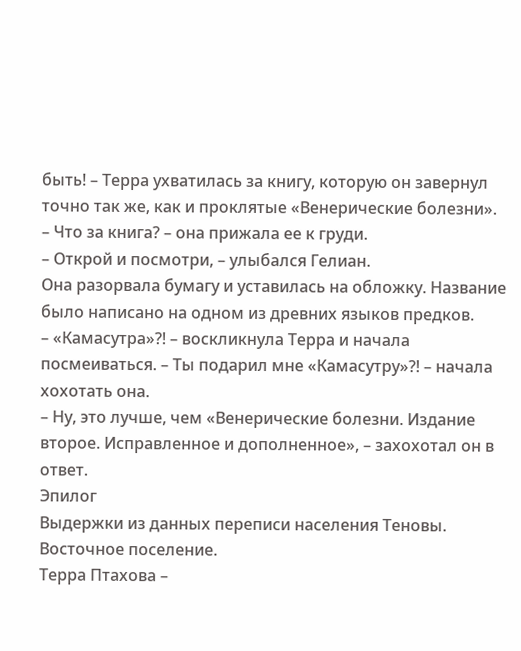быть! – Терра ухватилась за книгу, которую он завернул точно так же, как и проклятые «Венерические болезни».
– Что за книга? – она прижала ее к груди.
– Открой и посмотри, – улыбался Гелиан.
Она разорвала бумагу и уставилась на обложку. Название было написано на одном из древних языков предков.
– «Камасутра»?! – воскликнула Терра и начала посмеиваться. – Ты подарил мне «Камасутру»?! – начала хохотать она.
– Ну, это лучше, чем «Венерические болезни. Издание второе. Исправленное и дополненное», – захохотал он в ответ.
Эпилог
Выдержки из данных переписи населения Теновы.
Восточное поселение.
Терра Птахова –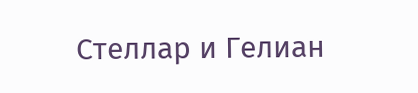Стеллар и Гелиан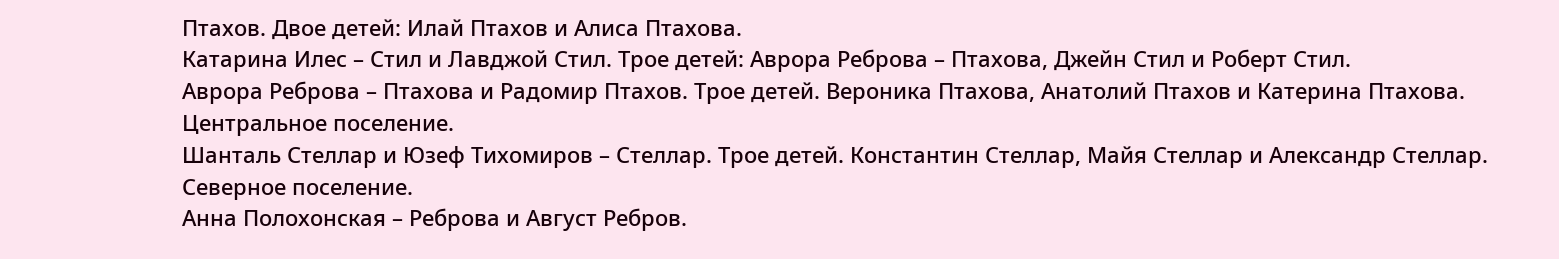Птахов. Двое детей: Илай Птахов и Алиса Птахова.
Катарина Илес – Стил и Лавджой Стил. Трое детей: Аврора Реброва – Птахова, Джейн Стил и Роберт Стил.
Аврора Реброва – Птахова и Радомир Птахов. Трое детей. Вероника Птахова, Анатолий Птахов и Катерина Птахова.
Центральное поселение.
Шанталь Стеллар и Юзеф Тихомиров – Стеллар. Трое детей. Константин Стеллар, Майя Стеллар и Александр Стеллар.
Северное поселение.
Анна Полохонская – Реброва и Август Ребров.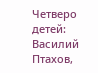Четверо детей: Василий Птахов,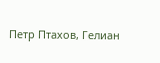Петр Птахов, Гелиан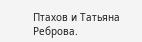Птахов и Татьяна Реброва.